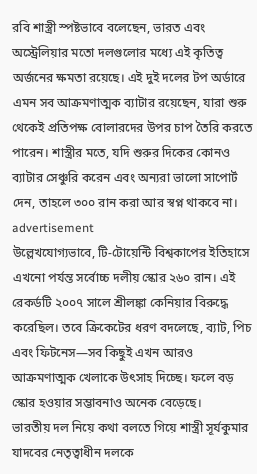রবি শাস্ত্রী স্পষ্টভাবে বলেছেন, ভারত এবং অস্ট্রেলিয়ার মতো দলগুলোর মধ্যে এই কৃতিত্ব অর্জনের ক্ষমতা রয়েছে। এই দুই দলের টপ অর্ডারে এমন সব আক্রমণাত্মক ব্যাটার রয়েছেন, যারা শুরু থেকেই প্রতিপক্ষ বোলারদের উপর চাপ তৈরি করতে পারেন। শাস্ত্রীর মতে, যদি শুরুর দিকের কোনও ব্যাটার সেঞ্চুরি করেন এবং অন্যরা ভালো সাপোর্ট দেন, তাহলে ৩০০ রান করা আর স্বপ্ন থাকবে না।
advertisement
উল্লেখযোগ্যভাবে, টি-টোয়েন্টি বিশ্বকাপের ইতিহাসে এখনো পর্যন্ত সর্বোচ্চ দলীয় স্কোর ২৬০ রান। এই রেকর্ডটি ২০০৭ সালে শ্রীলঙ্কা কেনিয়ার বিরুদ্ধে করেছিল। তবে ক্রিকেটের ধরণ বদলেছে, ব্যাট, পিচ এবং ফিটনেস—সব কিছুই এখন আরও আক্রমণাত্মক খেলাকে উৎসাহ দিচ্ছে। ফলে বড় স্কোর হওয়ার সম্ভাবনাও অনেক বেড়েছে।
ভারতীয় দল নিয়ে কথা বলতে গিয়ে শাস্ত্রী সূর্যকুমার যাদবের নেতৃত্বাধীন দলকে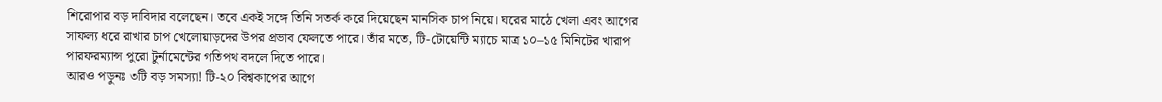শিরোপার বড় দাবিদার বলেছেন। তবে একই সঙ্গে তিনি সতর্ক করে দিয়েছেন মানসিক চাপ নিয়ে। ঘরের মাঠে খেলা এবং আগের সাফল্য ধরে রাখার চাপ খেলোয়াড়দের উপর প্রভাব ফেলতে পারে। তাঁর মতে, টি-টোয়েন্টি ম্যাচে মাত্র ১০–১৫ মিনিটের খারাপ পারফরম্যান্স পুরো টুর্নামেন্টের গতিপথ বদলে দিতে পারে।
আরও পড়ুনঃ ৩টি বড় সমস্যা! টি-২০ বিশ্বকাপের আগে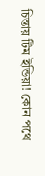চিন্তায় টিম ইন্ডিয়া! কোন পথে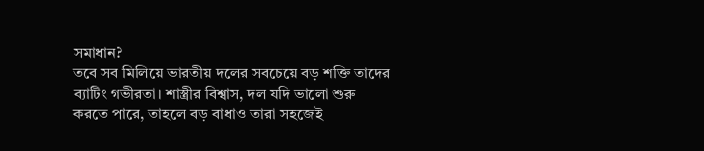সমাধান?
তবে সব মিলিয়ে ভারতীয় দলের সবচেয়ে বড় শক্তি তাদের ব্যাটিং গভীরতা। শাস্ত্রীর বিশ্বাস, দল যদি ভালো শুরু করতে পারে, তাহলে বড় বাধাও তারা সহজেই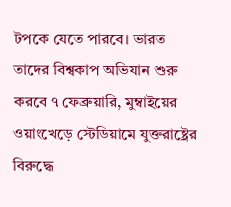টপকে যেতে পারবে। ভারত তাদের বিশ্বকাপ অভিযান শুরু করবে ৭ ফেব্রুয়ারি, মুম্বাইয়ের ওয়াংখেড়ে স্টেডিয়ামে যুক্তরাষ্ট্রের বিরুদ্ধে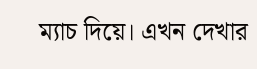ম্যাচ দিয়ে। এখন দেখার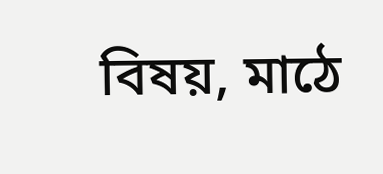বিষয়, মাঠে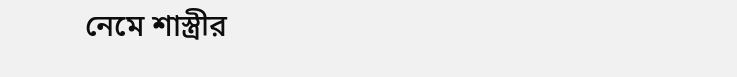নেমে শাস্ত্রীর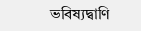ভবিষ্যদ্বাণি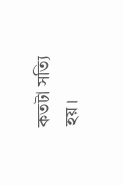কতটা সত্যি হয়।